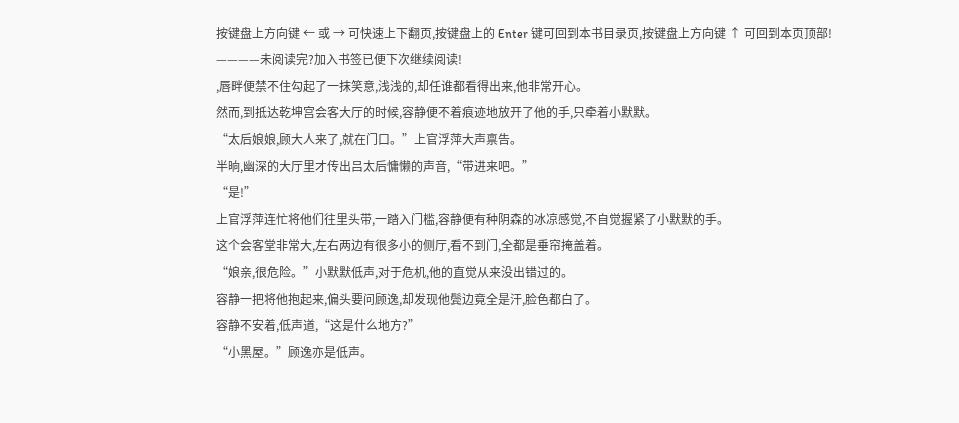按键盘上方向键 ← 或 → 可快速上下翻页,按键盘上的 Enter 键可回到本书目录页,按键盘上方向键 ↑ 可回到本页顶部!
————未阅读完?加入书签已便下次继续阅读!
,唇畔便禁不住勾起了一抹笑意,浅浅的,却任谁都看得出来,他非常开心。
然而,到抵达乾坤宫会客大厅的时候,容静便不着痕迹地放开了他的手,只牵着小默默。
“太后娘娘,顾大人来了,就在门口。”上官浮萍大声禀告。
半晌,幽深的大厅里才传出吕太后慵懒的声音,“带进来吧。”
“是!”
上官浮萍连忙将他们往里头带,一踏入门槛,容静便有种阴森的冰凉感觉,不自觉握紧了小默默的手。
这个会客堂非常大,左右两边有很多小的侧厅,看不到门,全都是垂帘掩盖着。
“娘亲,很危险。”小默默低声,对于危机,他的直觉从来没出错过的。
容静一把将他抱起来,偏头要问顾逸,却发现他鬓边竟全是汗,脸色都白了。
容静不安着,低声道,“这是什么地方?”
“小黑屋。”顾逸亦是低声。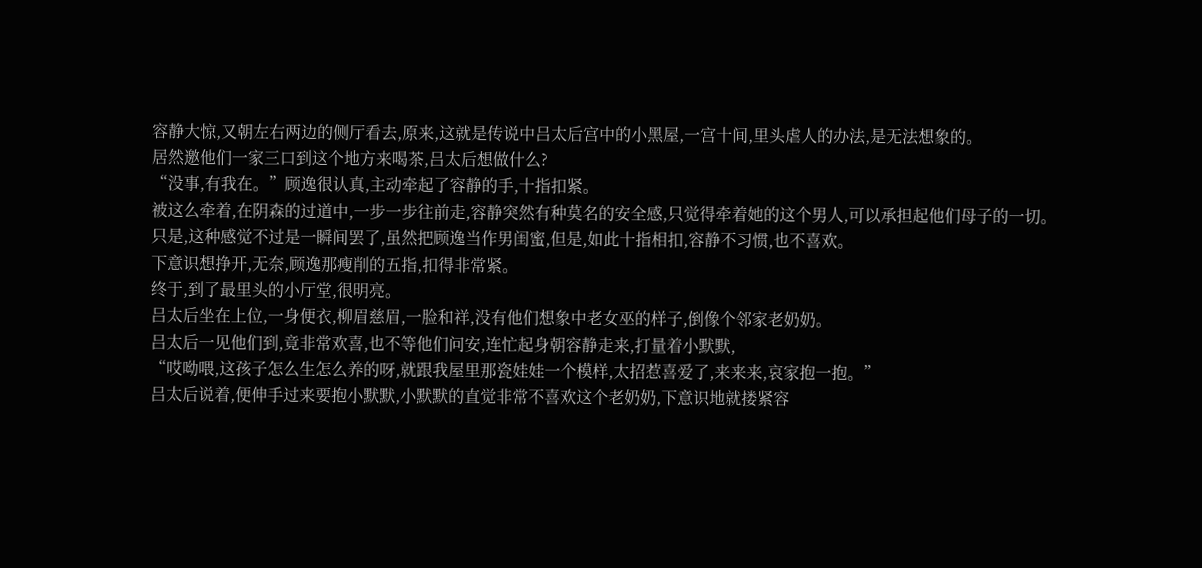容静大惊,又朝左右两边的侧厅看去,原来,这就是传说中吕太后宫中的小黑屋,一宫十间,里头虐人的办法,是无法想象的。
居然邀他们一家三口到这个地方来喝茶,吕太后想做什么?
“没事,有我在。”顾逸很认真,主动牵起了容静的手,十指扣紧。
被这么牵着,在阴森的过道中,一步一步往前走,容静突然有种莫名的安全感,只觉得牵着她的这个男人,可以承担起他们母子的一切。
只是,这种感觉不过是一瞬间罢了,虽然把顾逸当作男闺蜜,但是,如此十指相扣,容静不习惯,也不喜欢。
下意识想挣开,无奈,顾逸那瘦削的五指,扣得非常紧。
终于,到了最里头的小厅堂,很明亮。
吕太后坐在上位,一身便衣,柳眉慈眉,一脸和祥,没有他们想象中老女巫的样子,倒像个邻家老奶奶。
吕太后一见他们到,竟非常欢喜,也不等他们问安,连忙起身朝容静走来,打量着小默默,
“哎呦喂,这孩子怎么生怎么养的呀,就跟我屋里那瓷娃娃一个模样,太招惹喜爱了,来来来,哀家抱一抱。”
吕太后说着,便伸手过来要抱小默默,小默默的直觉非常不喜欢这个老奶奶,下意识地就搂紧容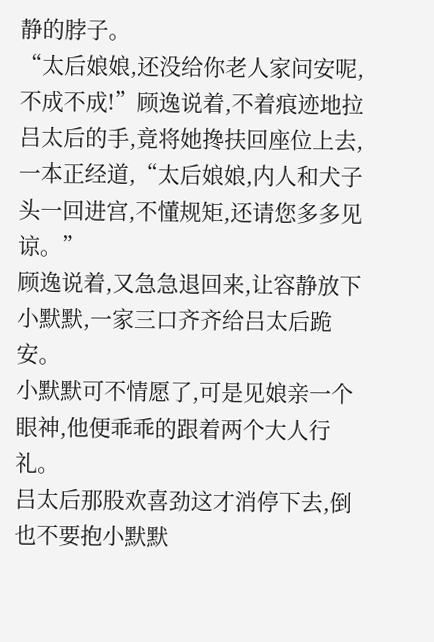静的脖子。
“太后娘娘,还没给你老人家问安呢,不成不成!”顾逸说着,不着痕迹地拉吕太后的手,竟将她搀扶回座位上去,一本正经道,“太后娘娘,内人和犬子头一回进宫,不懂规矩,还请您多多见谅。”
顾逸说着,又急急退回来,让容静放下小默默,一家三口齐齐给吕太后跪安。
小默默可不情愿了,可是见娘亲一个眼神,他便乖乖的跟着两个大人行礼。
吕太后那股欢喜劲这才消停下去,倒也不要抱小默默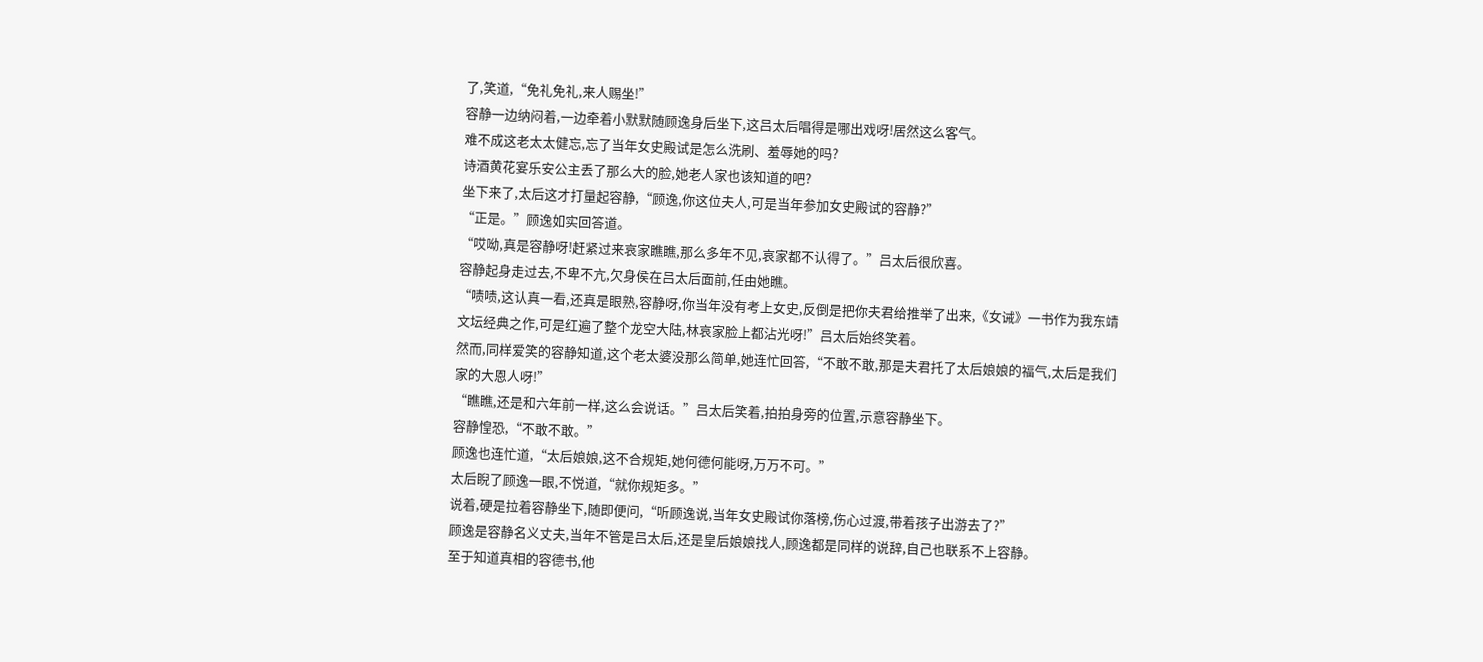了,笑道,“免礼免礼,来人赐坐!”
容静一边纳闷着,一边牵着小默默随顾逸身后坐下,这吕太后唱得是哪出戏呀!居然这么客气。
难不成这老太太健忘,忘了当年女史殿试是怎么洗刷、羞辱她的吗?
诗酒黄花宴乐安公主丢了那么大的脸,她老人家也该知道的吧?
坐下来了,太后这才打量起容静,“顾逸,你这位夫人,可是当年参加女史殿试的容静?”
“正是。”顾逸如实回答道。
“哎呦,真是容静呀!赶紧过来哀家瞧瞧,那么多年不见,哀家都不认得了。”吕太后很欣喜。
容静起身走过去,不卑不亢,欠身侯在吕太后面前,任由她瞧。
“啧啧,这认真一看,还真是眼熟,容静呀,你当年没有考上女史,反倒是把你夫君给推举了出来,《女诫》一书作为我东靖文坛经典之作,可是红遍了整个龙空大陆,林哀家脸上都沾光呀!”吕太后始终笑着。
然而,同样爱笑的容静知道,这个老太婆没那么简单,她连忙回答,“不敢不敢,那是夫君托了太后娘娘的福气,太后是我们家的大恩人呀!”
“瞧瞧,还是和六年前一样,这么会说话。”吕太后笑着,拍拍身旁的位置,示意容静坐下。
容静惶恐,“不敢不敢。”
顾逸也连忙道,“太后娘娘,这不合规矩,她何德何能呀,万万不可。”
太后睨了顾逸一眼,不悦道,“就你规矩多。”
说着,硬是拉着容静坐下,随即便问,“听顾逸说,当年女史殿试你落榜,伤心过渡,带着孩子出游去了?”
顾逸是容静名义丈夫,当年不管是吕太后,还是皇后娘娘找人,顾逸都是同样的说辞,自己也联系不上容静。
至于知道真相的容德书,他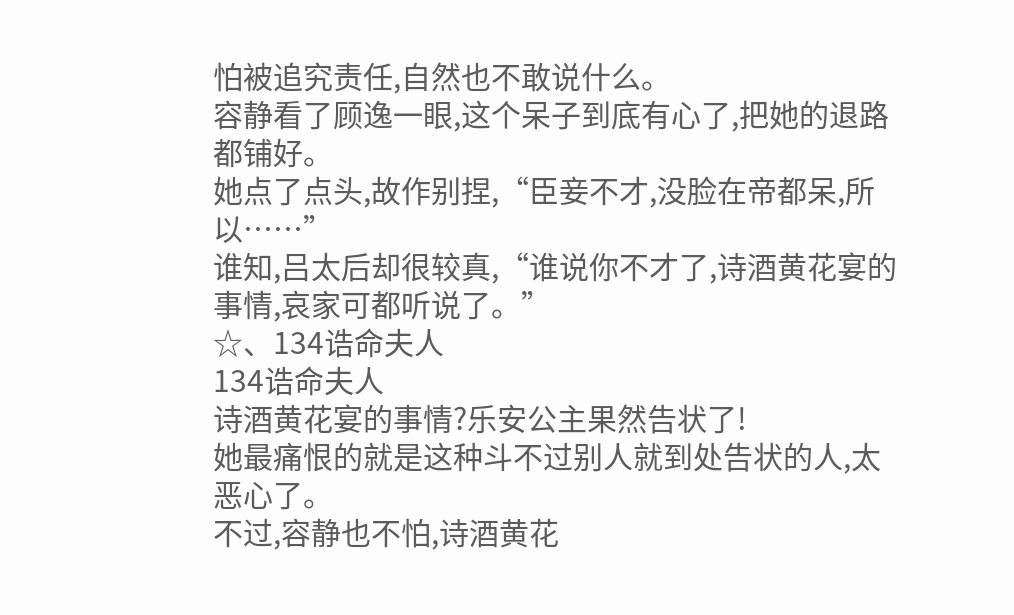怕被追究责任,自然也不敢说什么。
容静看了顾逸一眼,这个呆子到底有心了,把她的退路都铺好。
她点了点头,故作别捏,“臣妾不才,没脸在帝都呆,所以……”
谁知,吕太后却很较真,“谁说你不才了,诗酒黄花宴的事情,哀家可都听说了。”
☆、134诰命夫人
134诰命夫人
诗酒黄花宴的事情?乐安公主果然告状了!
她最痛恨的就是这种斗不过别人就到处告状的人,太恶心了。
不过,容静也不怕,诗酒黄花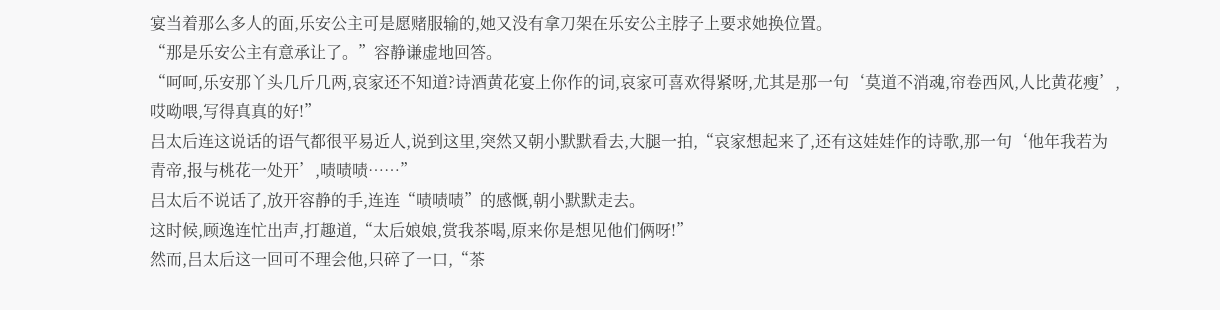宴当着那么多人的面,乐安公主可是愿赌服输的,她又没有拿刀架在乐安公主脖子上要求她换位置。
“那是乐安公主有意承让了。”容静谦虚地回答。
“呵呵,乐安那丫头几斤几两,哀家还不知道?诗酒黄花宴上你作的词,哀家可喜欢得紧呀,尤其是那一句‘莫道不消魂,帘卷西风,人比黄花瘦’,哎呦喂,写得真真的好!”
吕太后连这说话的语气都很平易近人,说到这里,突然又朝小默默看去,大腿一拍,“哀家想起来了,还有这娃娃作的诗歌,那一句‘他年我若为青帝,报与桃花一处开’,啧啧啧……”
吕太后不说话了,放开容静的手,连连“啧啧啧”的感慨,朝小默默走去。
这时候,顾逸连忙出声,打趣道,“太后娘娘,赏我茶喝,原来你是想见他们俩呀!”
然而,吕太后这一回可不理会他,只碎了一口,“茶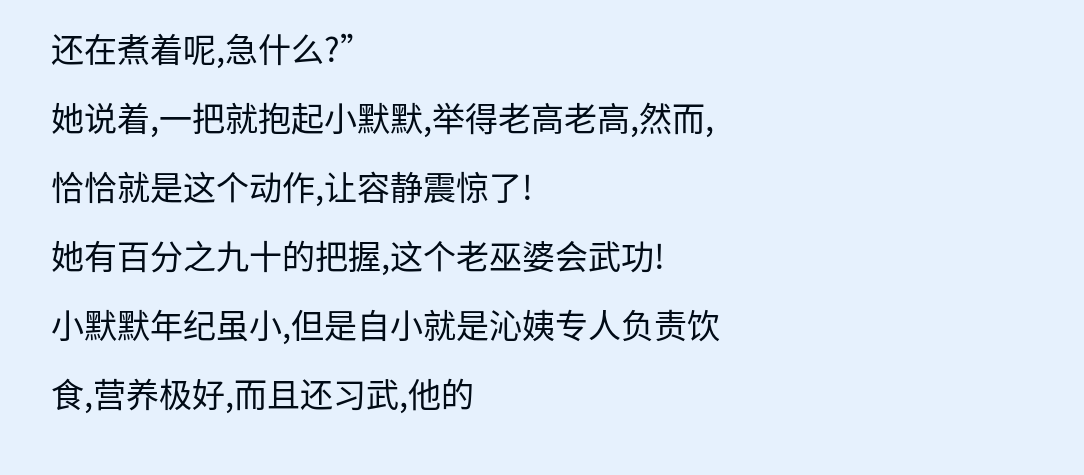还在煮着呢,急什么?”
她说着,一把就抱起小默默,举得老高老高,然而,恰恰就是这个动作,让容静震惊了!
她有百分之九十的把握,这个老巫婆会武功!
小默默年纪虽小,但是自小就是沁姨专人负责饮食,营养极好,而且还习武,他的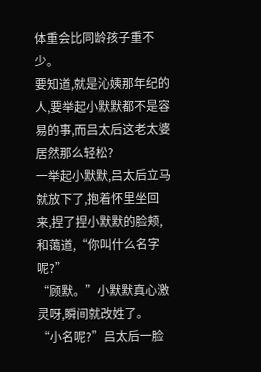体重会比同龄孩子重不少。
要知道,就是沁姨那年纪的人,要举起小默默都不是容易的事,而吕太后这老太婆居然那么轻松?
一举起小默默,吕太后立马就放下了,抱着怀里坐回来,捏了捏小默默的脸颊,和蔼道,“你叫什么名字呢?”
“顾默。”小默默真心激灵呀,瞬间就改姓了。
“小名呢?”吕太后一脸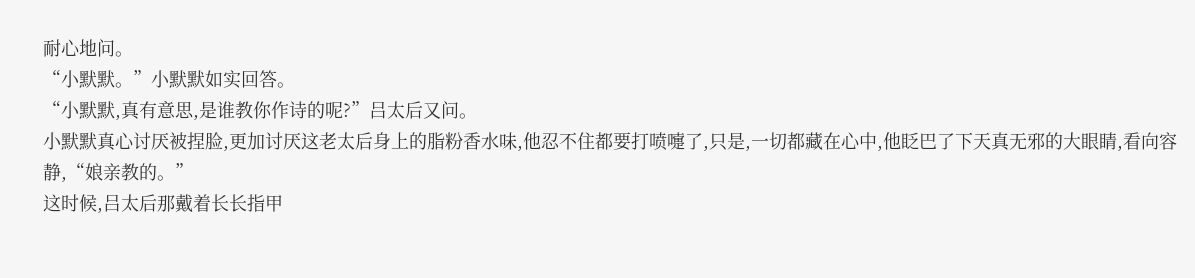耐心地问。
“小默默。”小默默如实回答。
“小默默,真有意思,是谁教你作诗的呢?”吕太后又问。
小默默真心讨厌被捏脸,更加讨厌这老太后身上的脂粉香水味,他忍不住都要打喷嚏了,只是,一切都藏在心中,他眨巴了下天真无邪的大眼睛,看向容静,“娘亲教的。”
这时候,吕太后那戴着长长指甲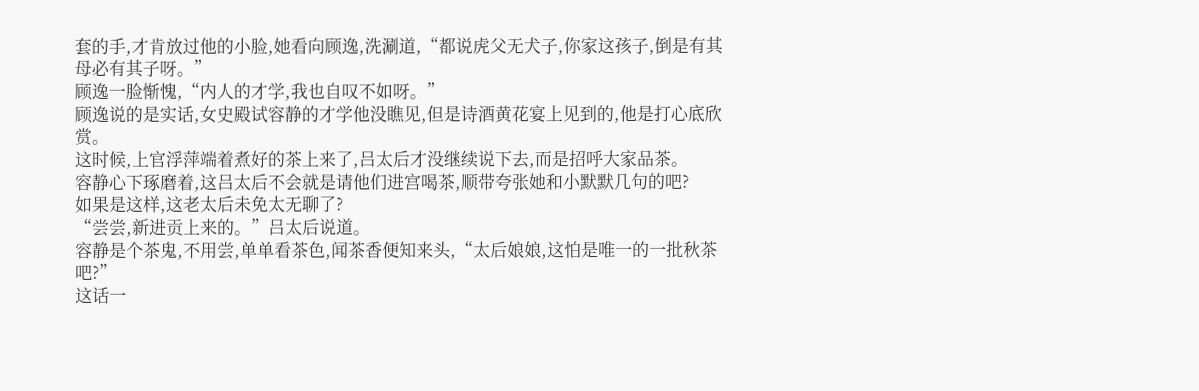套的手,才肯放过他的小脸,她看向顾逸,洗涮道,“都说虎父无犬子,你家这孩子,倒是有其母必有其子呀。”
顾逸一脸惭愧,“内人的才学,我也自叹不如呀。”
顾逸说的是实话,女史殿试容静的才学他没瞧见,但是诗酒黄花宴上见到的,他是打心底欣赏。
这时候,上官浮萍端着煮好的茶上来了,吕太后才没继续说下去,而是招呼大家品茶。
容静心下琢磨着,这吕太后不会就是请他们进宫喝茶,顺带夸张她和小默默几句的吧?
如果是这样,这老太后未免太无聊了?
“尝尝,新进贡上来的。”吕太后说道。
容静是个茶鬼,不用尝,单单看茶色,闻茶香便知来头,“太后娘娘,这怕是唯一的一批秋茶吧?”
这话一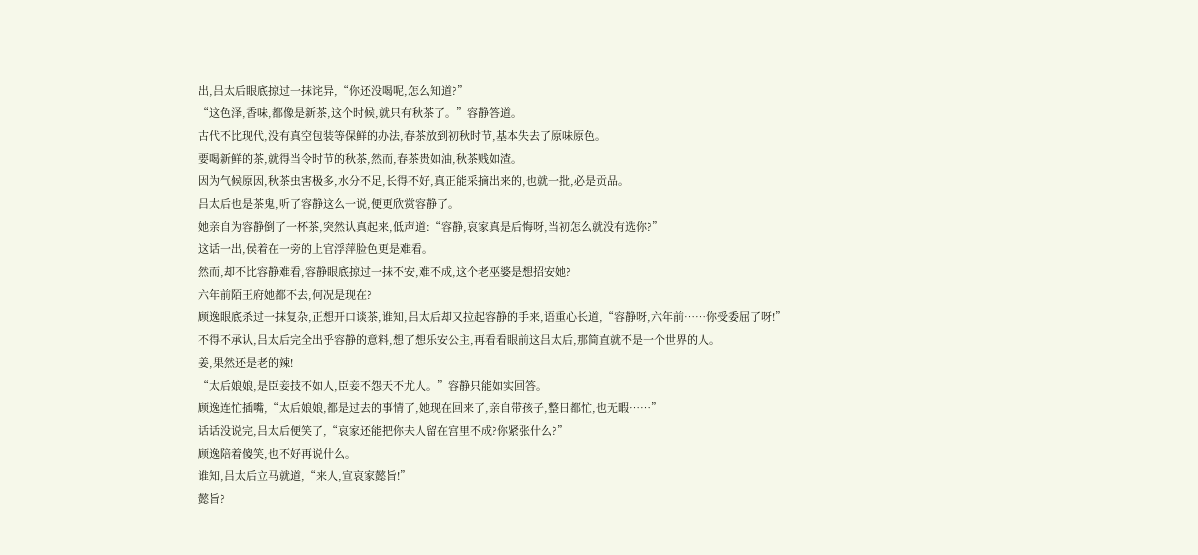出,吕太后眼底掠过一抹诧异,“你还没喝呢,怎么知道?”
“这色泽,香味,都像是新茶,这个时候,就只有秋茶了。”容静答道。
古代不比现代,没有真空包装等保鲜的办法,春茶放到初秋时节,基本失去了原味原色。
要喝新鲜的茶,就得当令时节的秋茶,然而,春茶贵如油,秋茶贱如渣。
因为气候原因,秋茶虫害极多,水分不足,长得不好,真正能采摘出来的,也就一批,必是贡品。
吕太后也是茶鬼,听了容静这么一说,便更欣赏容静了。
她亲自为容静倒了一杯茶,突然认真起来,低声道:“容静,哀家真是后悔呀,当初怎么就没有选你?”
这话一出,侯着在一旁的上官浮萍脸色更是难看。
然而,却不比容静难看,容静眼底掠过一抹不安,难不成,这个老巫婆是想招安她?
六年前陌王府她都不去,何况是现在?
顾逸眼底杀过一抹复杂,正想开口谈茶,谁知,吕太后却又拉起容静的手来,语重心长道,“容静呀,六年前……你受委屈了呀!”
不得不承认,吕太后完全出乎容静的意料,想了想乐安公主,再看看眼前这吕太后,那简直就不是一个世界的人。
姜,果然还是老的辣!
“太后娘娘,是臣妾技不如人,臣妾不怨天不尤人。”容静只能如实回答。
顾逸连忙插嘴,“太后娘娘,都是过去的事情了,她现在回来了,亲自带孩子,整日都忙,也无暇……”
话话没说完,吕太后便笑了,“哀家还能把你夫人留在宫里不成?你紧张什么?”
顾逸陪着傻笑,也不好再说什么。
谁知,吕太后立马就道,“来人,宣哀家懿旨!”
懿旨?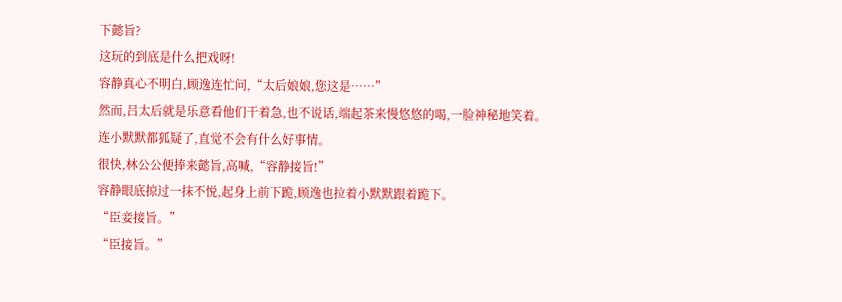下懿旨?
这玩的到底是什么把戏呀!
容静真心不明白,顾逸连忙问,“太后娘娘,您这是……”
然而,吕太后就是乐意看他们干着急,也不说话,端起茶来慢悠悠的喝,一脸神秘地笑着。
连小默默都狐疑了,直觉不会有什么好事情。
很快,林公公便捧来懿旨,高喊,“容静接旨!”
容静眼底掠过一抹不悦,起身上前下跪,顾逸也拉着小默默跟着跪下。
“臣妾接旨。”
“臣接旨。”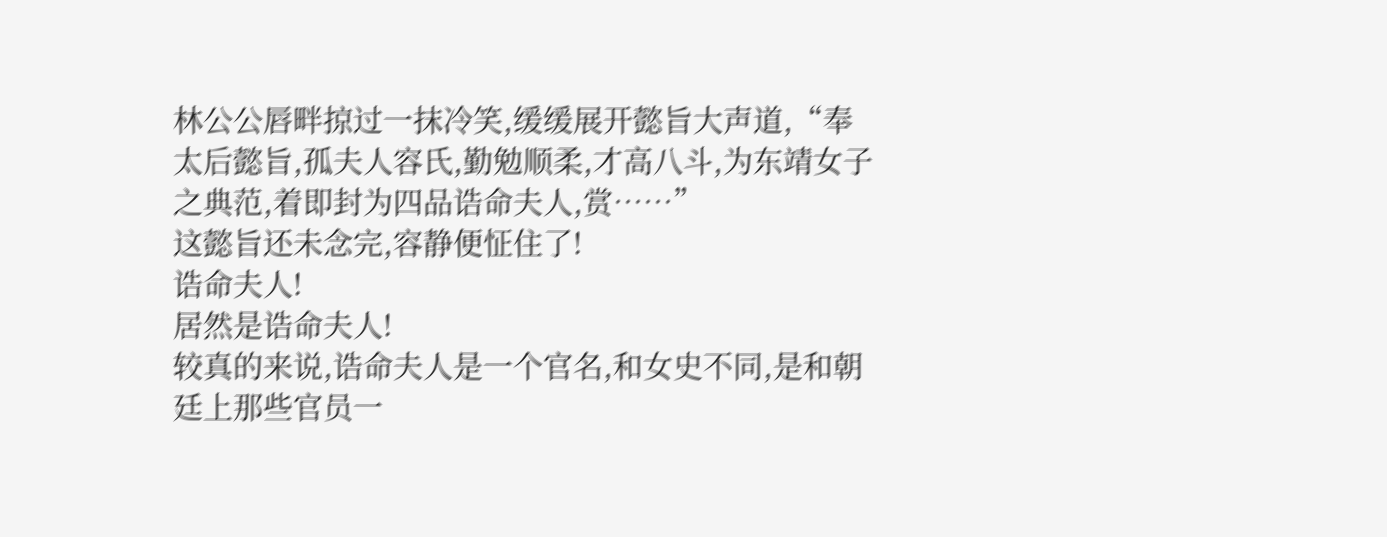林公公唇畔掠过一抹冷笑,缓缓展开懿旨大声道,“奉太后懿旨,孤夫人容氏,勤勉顺柔,才高八斗,为东靖女子之典范,着即封为四品诰命夫人,赏……”
这懿旨还未念完,容静便怔住了!
诰命夫人!
居然是诰命夫人!
较真的来说,诰命夫人是一个官名,和女史不同,是和朝廷上那些官员一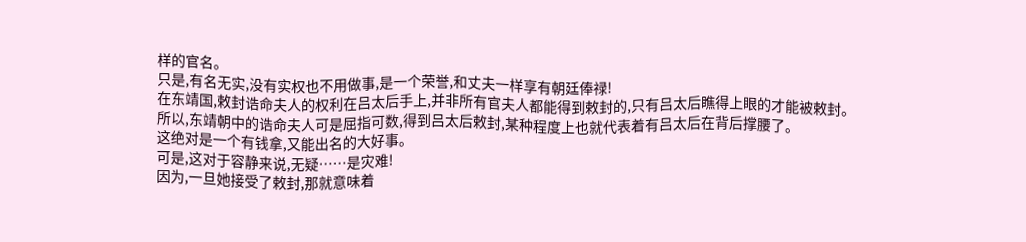样的官名。
只是,有名无实,没有实权也不用做事,是一个荣誉,和丈夫一样享有朝廷俸禄!
在东靖国,敕封诰命夫人的权利在吕太后手上,并非所有官夫人都能得到敕封的,只有吕太后瞧得上眼的才能被敕封。
所以,东靖朝中的诰命夫人可是屈指可数,得到吕太后敕封,某种程度上也就代表着有吕太后在背后撑腰了。
这绝对是一个有钱拿,又能出名的大好事。
可是,这对于容静来说,无疑……是灾难!
因为,一旦她接受了敕封,那就意味着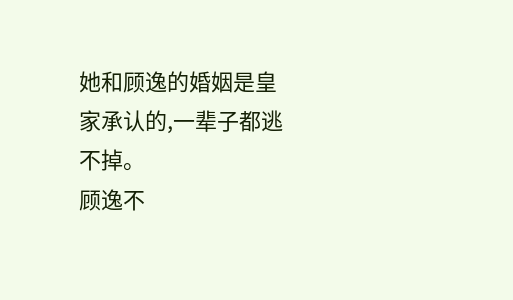她和顾逸的婚姻是皇家承认的,一辈子都逃不掉。
顾逸不